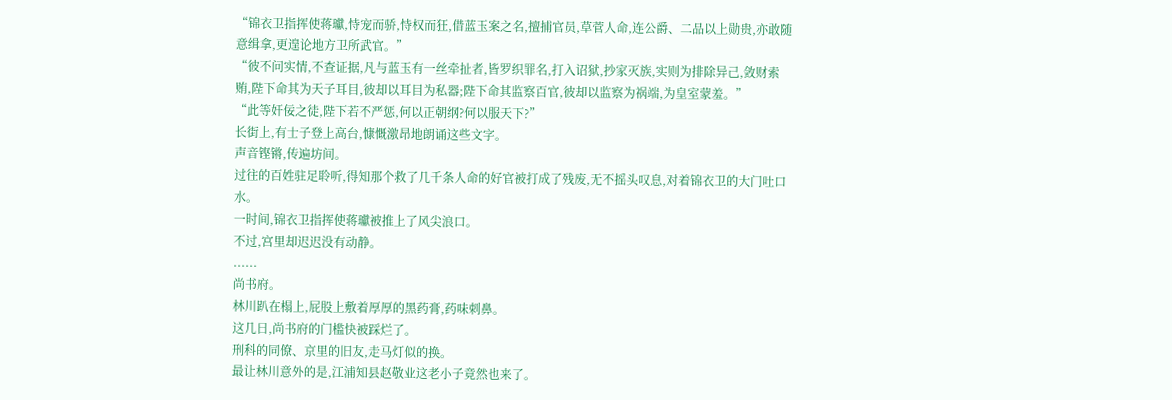“锦衣卫指挥使蒋瓛,恃宠而骄,恃权而狂,借蓝玉案之名,擅捕官员,草菅人命,连公爵、二品以上勋贵,亦敢随意缉拿,更遑论地方卫所武官。”
“彼不问实情,不查证据,凡与蓝玉有一丝牵扯者,皆罗织罪名,打入诏狱,抄家灭族,实则为排除异己,敛财索贿,陛下命其为天子耳目,彼却以耳目为私器;陛下命其监察百官,彼却以监察为祸端,为皇室蒙羞。”
“此等奸佞之徒,陛下若不严惩,何以正朝纲?何以服天下?”
长街上,有士子登上高台,慷慨激昂地朗诵这些文字。
声音铿锵,传遍坊间。
过往的百姓驻足聆听,得知那个救了几千条人命的好官被打成了残废,无不摇头叹息,对着锦衣卫的大门吐口水。
一时间,锦衣卫指挥使蒋瓛被推上了风尖浪口。
不过,宫里却迟迟没有动静。
......
尚书府。
林川趴在榻上,屁股上敷着厚厚的黑药膏,药味刺鼻。
这几日,尚书府的门槛快被踩烂了。
刑科的同僚、京里的旧友,走马灯似的换。
最让林川意外的是,江浦知县赵敬业这老小子竟然也来了。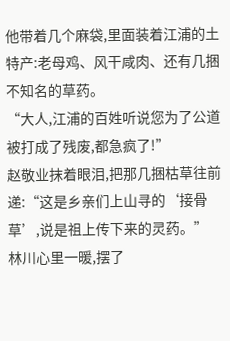他带着几个麻袋,里面装着江浦的土特产:老母鸡、风干咸肉、还有几捆不知名的草药。
“大人,江浦的百姓听说您为了公道被打成了残废,都急疯了!”
赵敬业抹着眼泪,把那几捆枯草往前递:“这是乡亲们上山寻的‘接骨草’,说是祖上传下来的灵药。”
林川心里一暖,摆了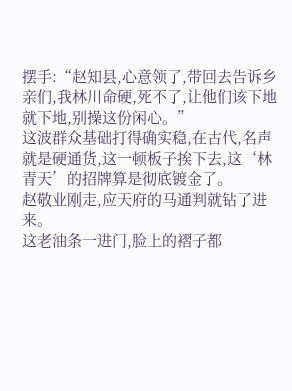摆手:“赵知县,心意领了,带回去告诉乡亲们,我林川命硬,死不了,让他们该下地就下地,别操这份闲心。”
这波群众基础打得确实稳,在古代,名声就是硬通货,这一顿板子挨下去,这‘林青天’的招牌算是彻底镀金了。
赵敬业刚走,应天府的马通判就钻了进来。
这老油条一进门,脸上的褶子都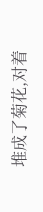堆成了菊花,对着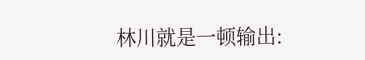林川就是一顿输出: